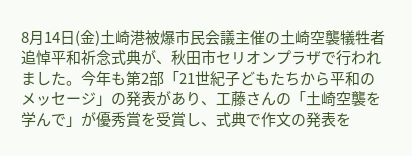8月14日(金)土崎港被爆市民会議主催の土崎空襲犠牲者追悼平和祈念式典が、秋田市セリオンプラザで行われました。今年も第2部「21世紀子どもたちから平和のメッセージ」の発表があり、工藤さんの「土崎空襲を学んで」が優秀賞を受賞し、式典で作文の発表を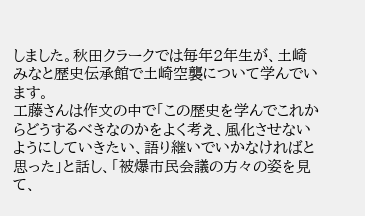しました。秋田クラークでは毎年2年生が、土崎みなと歴史伝承館で土崎空襲について学んでいます。
工藤さんは作文の中で「この歴史を学んでこれからどうするべきなのかをよく考え、風化させないようにしていきたい、語り継いでいかなければと思った」と話し、「被爆市民会議の方々の姿を見て、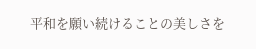平和を願い続けることの美しさを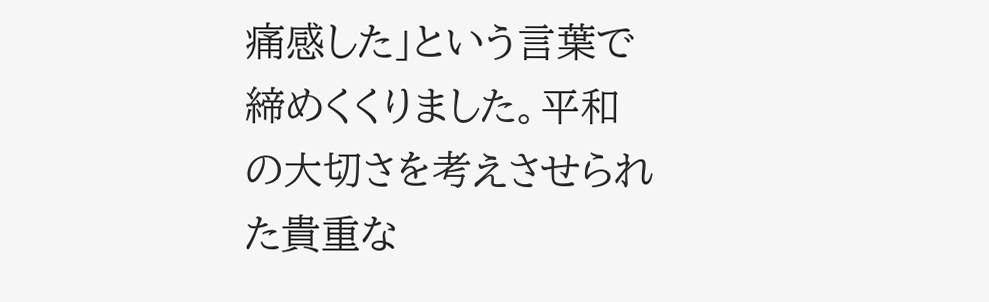痛感した」という言葉で締めくくりました。平和の大切さを考えさせられた貴重な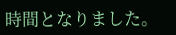時間となりました。